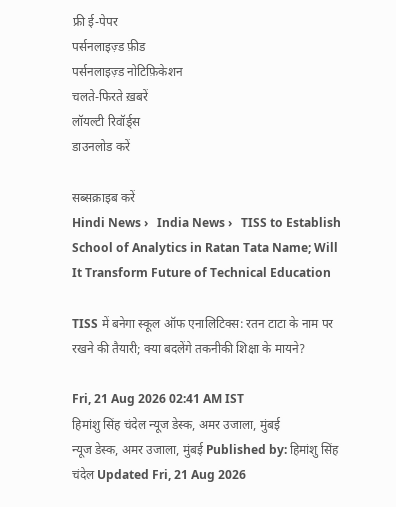फ्री ई-पेपर
पर्सनलाइज़्ड फ़ीड
पर्सनलाइज़्ड नोटिफ़िकेशन
चलते-फिरते ख़बरें
लॉयल्टी रिवॉर्ड्स
डाउनलोड करें

सब्सक्राइब करें
Hindi News ›   India News ›   TISS to Establish School of Analytics in Ratan Tata Name; Will It Transform Future of Technical Education

TISS में बनेगा स्कूल ऑफ एनालिटिक्स: रतन टाटा के नाम पर रखने की तैयारी; क्या बदलेंगे तकनीकी शिक्षा के मायने?

Fri, 21 Aug 2026 02:41 AM IST
हिमांशु सिंह चंदेल न्यूज डेस्क, अमर उजाला, मुंबई
न्यूज डेस्क, अमर उजाला, मुंबई Published by: हिमांशु सिंह चंदेल Updated Fri, 21 Aug 2026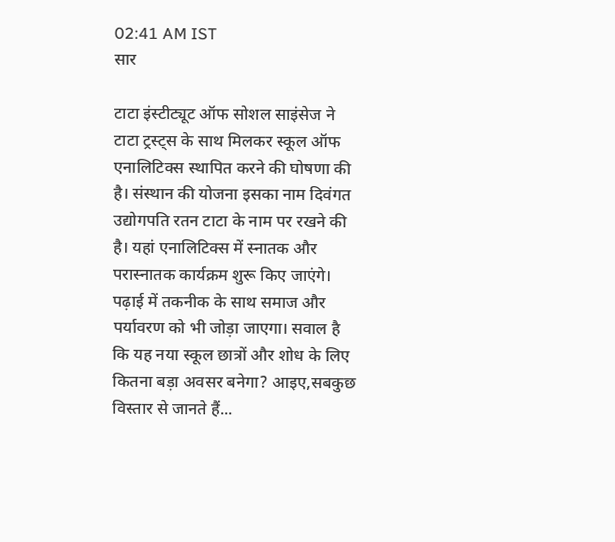02:41 AM IST
सार

टाटा इंस्टीट्यूट ऑफ सोशल साइंसेज ने टाटा ट्रस्ट्स के साथ मिलकर स्कूल ऑफ एनालिटिक्स स्थापित करने की घोषणा की है। संस्थान की योजना इसका नाम दिवंगत उद्योगपति रतन टाटा के नाम पर रखने की है। यहां एनालिटिक्स में स्नातक और परास्नातक कार्यक्रम शुरू किए जाएंगे। पढ़ाई में तकनीक के साथ समाज और पर्यावरण को भी जोड़ा जाएगा। सवाल है कि यह नया स्कूल छात्रों और शोध के लिए कितना बड़ा अवसर बनेगा? आइए,सबकुछ विस्तार से जानते हैं...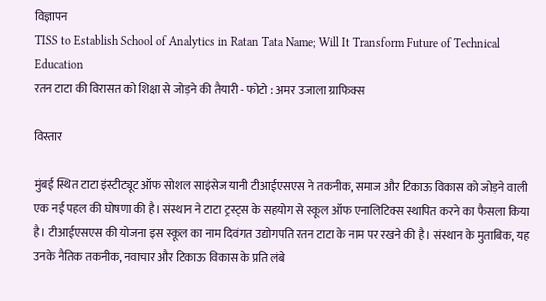विज्ञापन
TISS to Establish School of Analytics in Ratan Tata Name; Will It Transform Future of Technical Education
रतन टाटा की विरासत को शिक्षा से जोड़ने की तैयारी - फोटो : अमर उजाला ग्राफिक्स

विस्तार

मुंबई स्थित टाटा इंस्टीट्यूट ऑफ सोशल साइंसेज यानी टीआईएसएस ने तकनीक, समाज और टिकाऊ विकास को जोड़ने वाली एक नई पहल की घोषणा की है। संस्थान ने टाटा ट्रस्ट्स के सहयोग से स्कूल ऑफ एनालिटिक्स स्थापित करने का फैसला किया है। टीआईएसएस की योजना इस स्कूल का नाम दिवंगत उद्योगपति रतन टाटा के नाम पर रखने की है। संस्थान के मुताबिक, यह उनके नैतिक तकनीक, नवाचार और टिकाऊ विकास के प्रति लंबे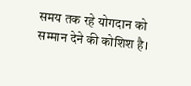समय तक रहे योगदान को सम्मान देने की कोशिश है।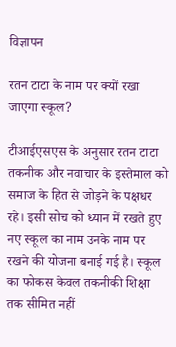विज्ञापन

रतन टाटा के नाम पर क्यों रखा जाएगा स्कूल?

टीआईएसएस के अनुसार रतन टाटा तकनीक और नवाचार के इस्तेमाल को समाज के हित से जोड़ने के पक्षधर रहे। इसी सोच को ध्यान में रखते हुए नए स्कूल का नाम उनके नाम पर रखने की योजना बनाई गई है। स्कूल का फोकस केवल तकनीकी शिक्षा तक सीमित नहीं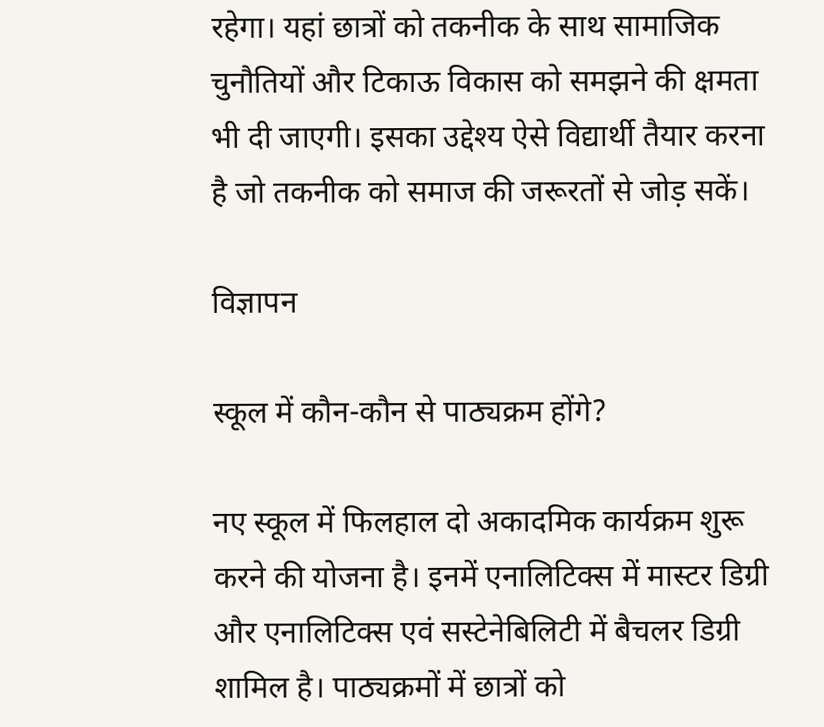रहेगा। यहां छात्रों को तकनीक के साथ सामाजिक चुनौतियों और टिकाऊ विकास को समझने की क्षमता भी दी जाएगी। इसका उद्देश्य ऐसे विद्यार्थी तैयार करना है जो तकनीक को समाज की जरूरतों से जोड़ सकें।

विज्ञापन

स्कूल में कौन-कौन से पाठ्यक्रम होंगे?

नए स्कूल में फिलहाल दो अकादमिक कार्यक्रम शुरू करने की योजना है। इनमें एनालिटिक्स में मास्टर डिग्री और एनालिटिक्स एवं सस्टेनेबिलिटी में बैचलर डिग्री शामिल है। पाठ्यक्रमों में छात्रों को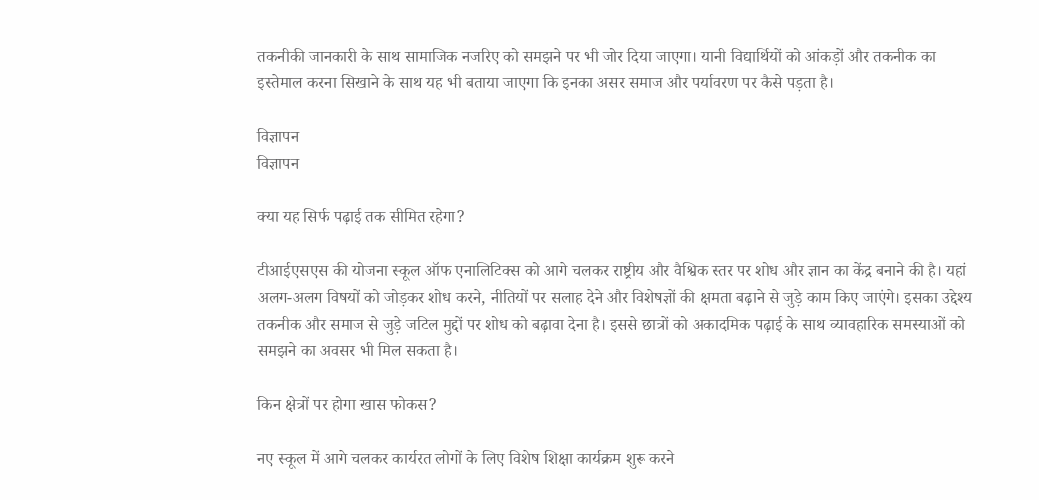तकनीकी जानकारी के साथ सामाजिक नजरिए को समझने पर भी जोर दिया जाएगा। यानी विद्यार्थियों को आंकड़ों और तकनीक का इस्तेमाल करना सिखाने के साथ यह भी बताया जाएगा कि इनका असर समाज और पर्यावरण पर कैसे पड़ता है।

विज्ञापन
विज्ञापन

क्या यह सिर्फ पढ़ाई तक सीमित रहेगा?

टीआईएसएस की योजना स्कूल ऑफ एनालिटिक्स को आगे चलकर राष्ट्रीय और वैश्विक स्तर पर शोध और ज्ञान का केंद्र बनाने की है। यहां अलग-अलग विषयों को जोड़कर शोध करने, नीतियों पर सलाह देने और विशेषज्ञों की क्षमता बढ़ाने से जुड़े काम किए जाएंगे। इसका उद्देश्य तकनीक और समाज से जुड़े जटिल मुद्दों पर शोध को बढ़ावा देना है। इससे छात्रों को अकादमिक पढ़ाई के साथ व्यावहारिक समस्याओं को समझने का अवसर भी मिल सकता है।

किन क्षेत्रों पर होगा खास फोकस?

नए स्कूल में आगे चलकर कार्यरत लोगों के लिए विशेष शिक्षा कार्यक्रम शुरू करने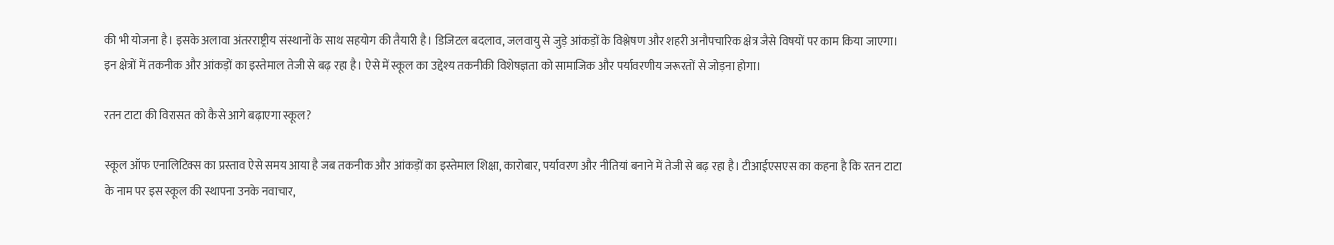की भी योजना है। इसके अलावा अंतरराष्ट्रीय संस्थानों के साथ सहयोग की तैयारी है। डिजिटल बदलाव, जलवायु से जुड़े आंकड़ों के विश्लेषण और शहरी अनौपचारिक क्षेत्र जैसे विषयों पर काम किया जाएगा। इन क्षेत्रों में तकनीक और आंकड़ों का इस्तेमाल तेजी से बढ़ रहा है। ऐसे में स्कूल का उद्देश्य तकनीकी विशेषज्ञता को सामाजिक और पर्यावरणीय जरूरतों से जोड़ना होगा।

रतन टाटा की विरासत को कैसे आगे बढ़ाएगा स्कूल?

स्कूल ऑफ एनालिटिक्स का प्रस्ताव ऐसे समय आया है जब तकनीक और आंकड़ों का इस्तेमाल शिक्षा, कारोबार, पर्यावरण और नीतियां बनाने में तेजी से बढ़ रहा है। टीआईएसएस का कहना है कि रतन टाटा के नाम पर इस स्कूल की स्थापना उनके नवाचार,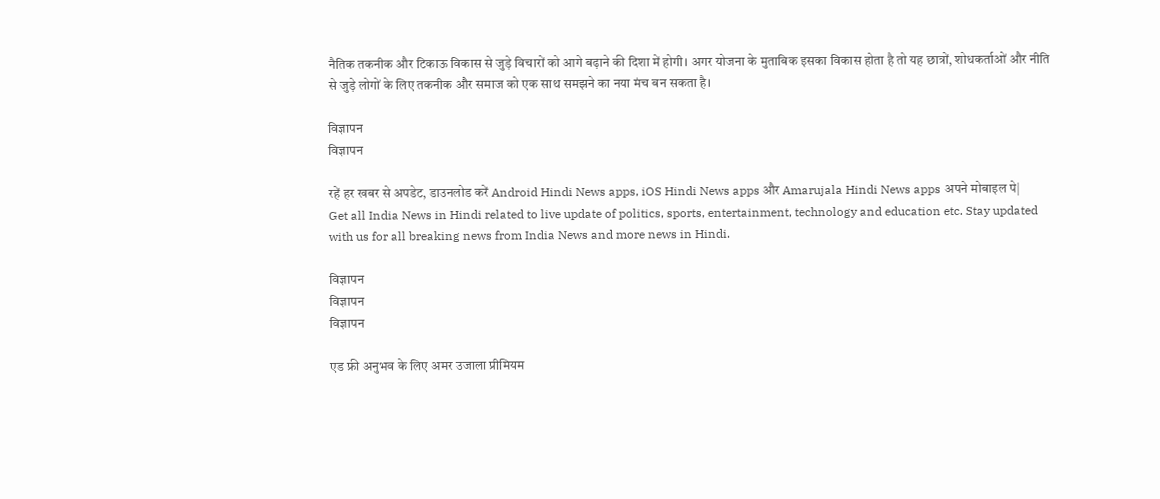नैतिक तकनीक और टिकाऊ विकास से जुड़े विचारों को आगे बढ़ाने की दिशा में होगी। अगर योजना के मुताबिक इसका विकास होता है तो यह छात्रों, शोधकर्ताओं और नीति से जुड़े लोगों के लिए तकनीक और समाज को एक साथ समझने का नया मंच बन सकता है।

विज्ञापन
विज्ञापन

रहें हर खबर से अपडेट, डाउनलोड करें Android Hindi News apps, iOS Hindi News apps और Amarujala Hindi News apps अपने मोबाइल पे|
Get all India News in Hindi related to live update of politics, sports, entertainment, technology and education etc. Stay updated with us for all breaking news from India News and more news in Hindi.

विज्ञापन
विज्ञापन
विज्ञापन

एड फ्री अनुभव के लिए अमर उजाला प्रीमियम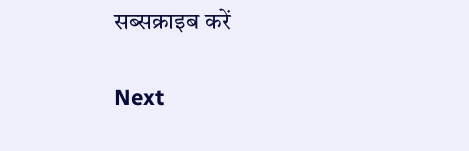सब्सक्राइब करें

Next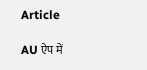Article

AU ऐप में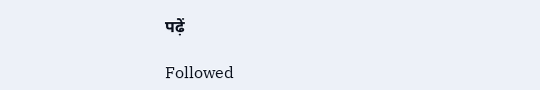पढ़ें

Followed